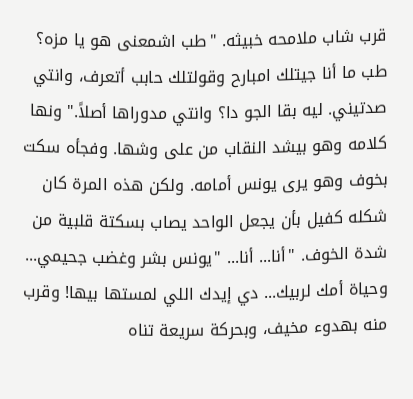قرب شاب ملامحه خبيثه. "طب اشمعنى هو يا مزه؟ طب ما أنا جيتلك امبارح وقولتلك حابب أتعرف، وانتي صدتيني. ليه بقا الجو دا؟ وانتي مدوراها أصلاً." ونها كلامه وهو بيشد النقاب من على وشها. وفجأه سكت بخوف وهو يرى يونس أمامه. ولكن هذه المرة كان شكله كفيل بأن يجعل الواحد يصاب بسكتة قلبية من شدة الخوف. "أنا... أنا... "يونس بشر وغضب جحيمي... وحياة أمك لربيك... دي إيدك اللي لمستها بيها! وقرب منه بهدوء مخيف، وبحركة سريعة تناه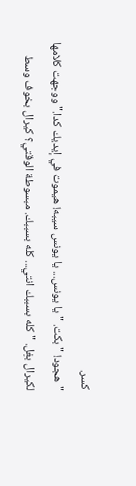كسر.
"هجود! " بكت. "يا يونس... يا يونس سيبه! هيموت في إيديك كدا." ووجهت كلامها لكيرال بغِل. "كله بسببك انتي... كله بسببك. مبسوطة الوقتي؟ كيرال بخوف وسط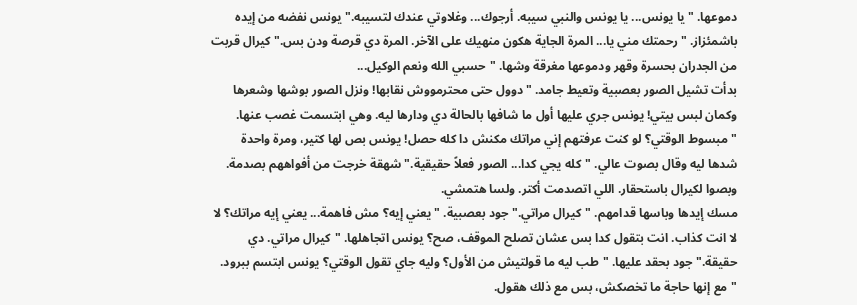دموعها. "يا يونس... يا يونس والنبي سيبه. أرجوك... وغلاوتي عندك لتسيبه." يونس نفضه من إيده باشمئزاز. "رحمتك مني يا... المرة الجاية هكون منهيك على الآخر. المرة دي قرصة ودن بس." كيرال قربت من الجدران بحسرة وقهر ودموعها مغرقة وشها. "حسبي الله ونعم الوكيل...
بدأت تشيل الصور بعصبية وتعيط جامد. "دوول حتى محترمووش نقابها! ونزل الصور بوشها وشعرها وكمان لبس بيتي! يونس جري عليها أول ما شافها بالحالة دي ودارها ليه. وهي ابتسمت غصب عنها. "مبسوط الوقتي؟ لو كنت عرفتهم إني مراتك مكنش دا كله حصل! يونس بص لها كتير، ومرة واحدة شدها ليه وقال بصوت عالي. "كله يجي كدا... الصور فعلاً حقيقية." شهقة خرجت من أفواههم بصدمة. وبصوا لكيرال باستحقار. اللي اتصدمت أكتر. ولسا هتمشي.
مسك إيدها وباسها قدامهم. "كيرال مراتي." جود بعصبية. "يعني إيه؟ مش فاهمة... يعني إيه مراتك؟ لا لا انت كذاب. انت بتقول كدا بس عشان تصلح الموقف، صح؟ يونس اتجاهلها. "كيرال مراتي. دي حقيقة." جود بحقد عليها. "طب ليه ما قولتيش من الأول؟ وليه جاي تقول الوقتي؟ يونس ابتسم ببرود.
"مع إنها حاجة ما تخصكش، بس مع ذلك هقول.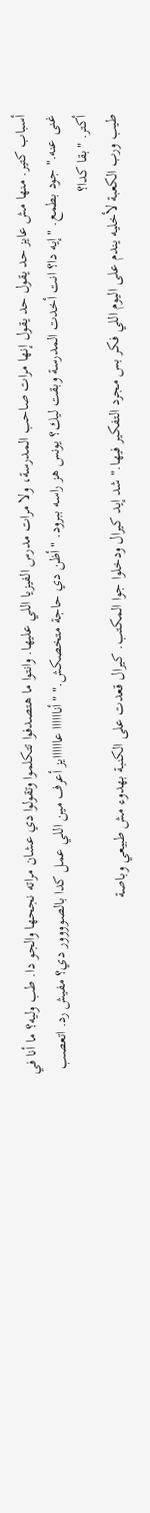أسباب كتير. منها مش عايز حد يقول حد يقول إنها مرات صاحب المدرسة، ولا مرات مدرس الفيزيا اللي عليها. وانتوا ما هتصدفوا تتكلموا وتقولوا دي عشان مراته نجحها والجو دا. طب وليه؟ ما أنا في غنى عنه." جود بطمع. "إيه دا؟ انت أخدت المدرسة وبقت ليك؟ يونس هز راسه ببرود. "أظن دي حاجة متخصكش." "أناااااا عاااااايز أعرف مين اللي عمل كدا بالصوووور دي؟ مفيش رد. اتعصب أكتر. "بقا كدا؟
طيب ورب الكعبة لأخليه يندم على اليوم اللي فكر بس مجرد التفكير فيها." شد إيد كيرال ودخلوا جوا المكتب. كيرال قعدت على الكنبة بهدوء مش طبيعي وباصة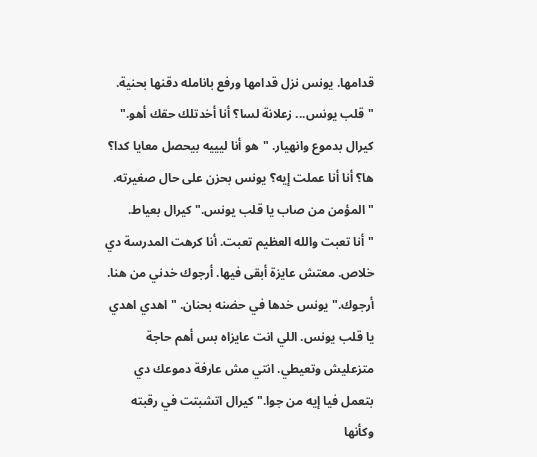قدامها. يونس نزل قدامها ورفع بانامله دقنها بحنية. "قلب يونس... زعلانة لسا؟ أنا أخدتلك حقك أهو." كيرال بدموع وانهيار. "هو أنا ليييه بيحصل معايا كدا؟ ها؟ أنا أنا عملت إيه؟ يونس بحزن على حال صغيرته. "المؤمن من صاب يا قلب يونس." كيرال بعياط.
"أنا تعبت والله العظيم تعبت. أنا كرهت المدرسة دي خلاص. معتش عايزة أبقى فيها. أرجوك خدني من هنا. أرجوك." يونس خدها في حضنه بحنان. "اهدي اهدي يا قلب يونس. اللي انت عايزاه بس أهم حاجة متزعليش وتعيطي. انتي مش عارفة دموعك دي بتعمل فيا إيه من جوا." كيرال اتشبتت في رقبته وكأنها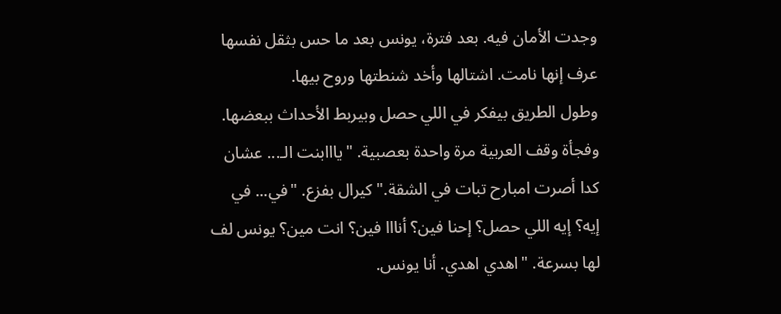وجدت الأمان فيه. بعد فترة، يونس بعد ما حس بثقل نفسها عرف إنها نامت. اشتالها وأخد شنطتها وروح بيها.
وطول الطريق بيفكر في اللي حصل وبيربط الأحداث ببعضها. وفجأة وقف العربية مرة واحدة بعصبية. "يااابنت الـ... عشان كدا أصرت امبارح تبات في الشقة." كيرال بفزع. "في... في إيه؟ إيه اللي حصل؟ إحنا فين؟ أنااا فين؟ انت مين؟ يونس لف لها بسرعة. "اهدي اهدي. أنا يونس.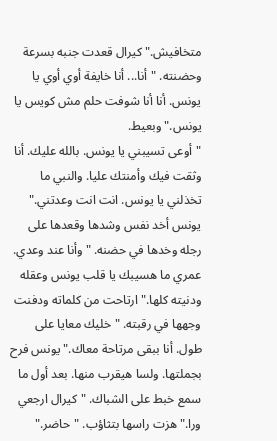متخافيش." كيرال قعدت جنبه بسرعة وحضنته. "أنا... أنا خايفة أوي أوي يا يونس. أنا أنا شوفت حلم مش كويس يا يونس." وبعيط.
"أوعى تسيبني يا يونس. بالله عليك. أنا وثقت فيك وأمنتك عليا. والنبي ما تخذلني يا يونس. انت انت وعدتني." يونس أخد نفس وشدها وقعدها على رجله وخدها في حضنه. "وأنا عند وعدي. عمري ما هسيبك يا قلب يونس وعقله ودنيته كلها." ارتاحت من كلماته ودفنت وجهها في رقبته. "خليك معايا على طول. أنا ببقى مرتاحة معاك." يونس فرح بجملتها. ولسا هيقرب منها. بعد أول ما سمع خبط على الشباك. "كيرال ارجعي ورا." هزت راسها بتثاؤب. "حاضر."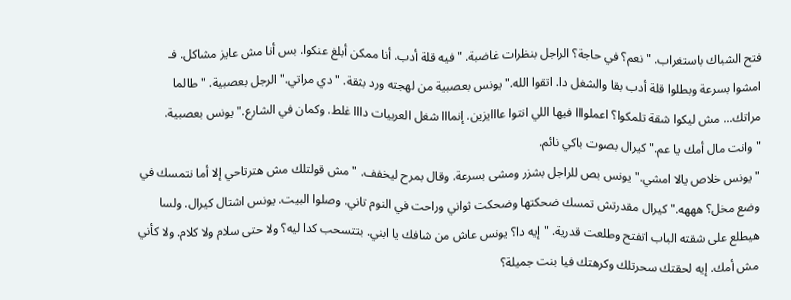فتح الشباك باستغراب. "نعم؟ في حاجة؟ الراجل بنظرات غاضبة. "فيه قلة أدب. أنا ممكن أبلغ عنكوا. بس أنا مش عايز مشاكل. فـ امشوا بسرعة وبطلوا قلة أدب بقا والشغل دا. اتقوا الله." يونس بعصبية من لهجته ورد بثقة. "دي مراتي." الرجل بعصبية. "طالما مراتك... مش ليكوا شقة تلمكوا؟ اعملوااا فيها اللي انتوا عااايزين. إنمااا شغل العربيات دااا غلط. وكمان في الشارع." يونس بعصبية. "وانت مال أمك يا عم." كيرال بصوت باكي نائم.
"يونس خلاص يالا امشي." يونس بص للراجل بشزر ومشى بسرعة. وقال بمرح ليخفف. "مش قولتلك مش هترتاحي إلا أما نتمسك في وضع مخل؟ هههه." كيرال مقدرتش تمسك ضحكتها وضحكت ثواني وراحت في النوم تاني. وصلوا البيت. يونس اشتال كيرال. ولسا هيطلع على شقته الباب اتفتح وطلعت قدرية. "إيه دا؟ يونس عاش من شافك يا ابني. بتتسحب كدا ليه؟ ولا حتى سلام ولا كلام. ولا كأني مش أمك. إيه لحقتك سحرتلك وكرهتك فيا بنت جميلة؟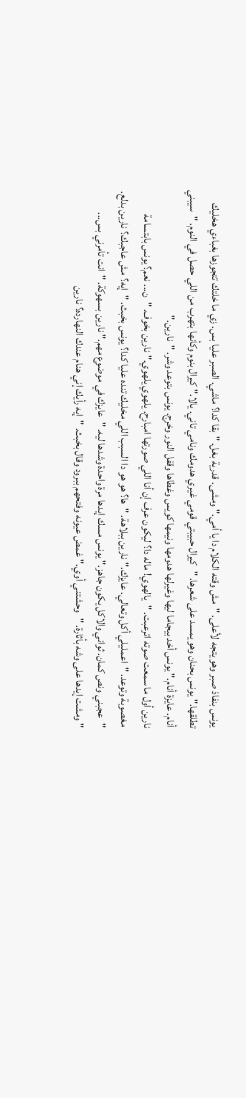يونس بنفاذ صبر وهو يتجه لأعلى. "مش وقته الكلام دا يا أمي." ومشى. قدرية بغل. "بقا كدا؟ ماشي. الصبر عليا بس. زي ما خلتك تتجوزها بغباءي هخليك تطلقها." يونس بحنان وهو يمسد على شعرها. "كيرال حبيبتي قومي غيري هدومك ونامي تاني. يالا." كيرال بنوم وكأنها بتهرب من اللي حصل في النوم. "سيبني أنام. عايزة أنام." يونس أخد بيجاما ليها وغيرلها هدومها ونيمها كويس وغطاها وقفل النور وخرج. يونس بتوعد وشر. "نارين."
نارين أول ما سمعت صوته اترعبت. "يالهوي! ماله دا؟ ليكون عرف إن أنا اللي صورتها امبارح. يلهوي يلهوي." نارين بخوف. "ن... نعم؟ يونس بابتسامة مغصوبة وتوعد. "اعمليلي أكل وتعالي. عايزك." نارين ببلاهة. "ها؟ هو هو دا السبب اللي مخليك تنده عليا كدا؟ يونس بخبث. "إيه؟ مش عاجبك؟ نارين بدلع. "عجبني ونص كمان. ثواني والاكل يكون جاهز." يونس مسك إيدها مرة واحدة وشدها ليه. "عايزك في موضوع مهم." نارين بسهوكة. "انت تأمرني بس...
" ومشت إيدها على وشه بأثارة. "وحشتني أوي." غمض عيونه وفتحهم ببرود وقال بخبث. "إيه رأيك إني هنام عندك النهارده؟ نارين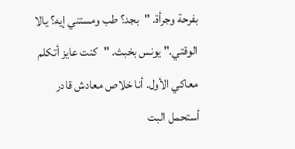بفرحة وجرأة. "بجد؟ طب ومستني إيه؟ يالا الوقتي." يونس بخبث. "كنت عايز أتكلم معاكي الأول. أنا خلاص معادش قادر أستحمل البت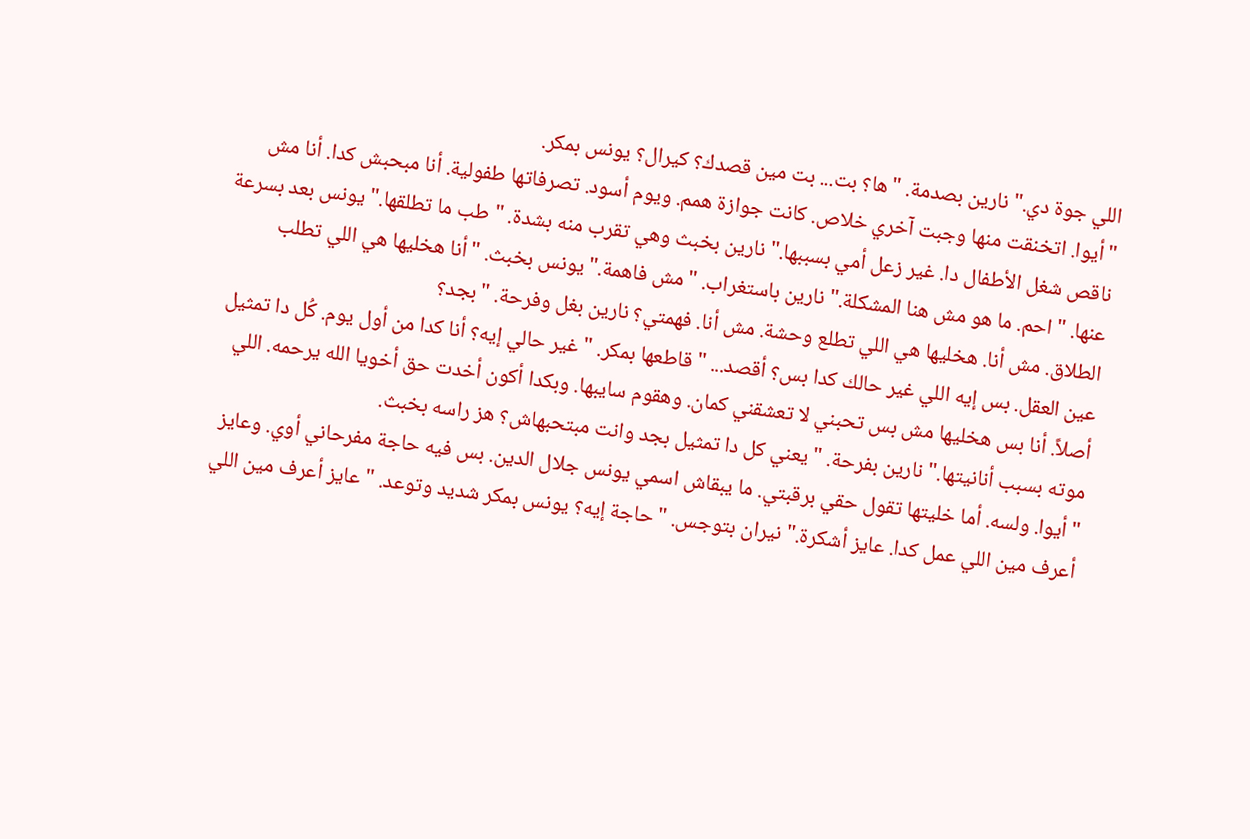اللي جوة دي." نارين بصدمة. "ها؟ بت... بت مين قصدك؟ كيرال؟ يونس بمكر.
"أيوا. اتخنقت منها وجبت آخري خلاص. كانت جوازة همم. ويوم أسود. تصرفاتها طفولية. أنا مبحبش كدا. أنا مش ناقص شغل الأطفال دا. غير زعل أمي بسببها." نارين بخبث وهي تقرب منه بشدة. "طب ما تطلقها." يونس بعد بسرعة عنها. "احم. ما هو مش هنا المشكلة." نارين باستغراب. "مش فاهمة." يونس بخبث. "أنا هخليها هي اللي تطلب الطلاق. مش أنا. هخليها هي اللي تطلع وحشة. مش أنا. فهمتي؟ نارين بغل وفرحة. "بجد؟
عين العقل. بس إيه اللي غير حالك كدا بس؟ أقصد... " قاطعها بمكر. "غير حالي إيه؟ أنا كدا من أول يوم. كُل دا تمثيل أصلاً. أنا بس هخليها مش بس تحبني لا تعشقني كمان. وهقوم سايبها. وبكدا أكون أخدت حق أخويا الله يرحمه. اللي موته بسبب أنانيتها." نارين بفرحة. "يعني كل دا تمثيل بجد وانت مبتحبهاش؟ هز راسه بخبث.
"أيوا. ولسه. أما خليتها تقول حقي برقبتي. ما يبقاش اسمي يونس جلال الدين. بس فيه حاجة مفرحاني أوي. وعايز أعرف مين اللي عمل كدا. عايز أشكرة." نيران بتوجس. "حاجة إيه؟ يونس بمكر شديد وتوعد. "عايز أعرف مين اللي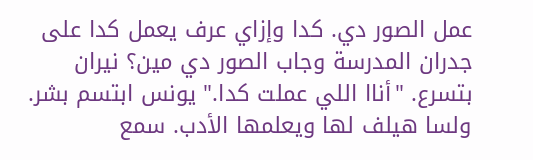عمل الصور دي. كدا وإزاي عرف يعمل كدا على جدران المدرسة وجاب الصور دي مين؟ نيران بتسرع. "أناا اللي عملت كدا." يونس ابتسم بشر. ولسا هيلف لها ويعلمها الأدب. سمع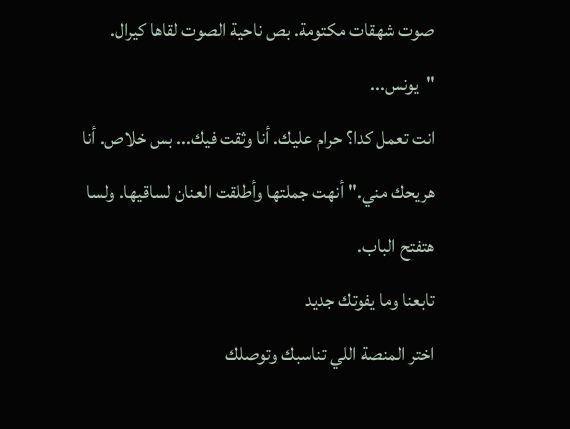صوت شهقات مكتومة. بص ناحية الصوت لقاها كيرال. "يونس...
انت تعمل كدا؟ حرام عليك. أنا وثقت فيك... بس خلاص. أنا هريحك مني." أنهت جملتها وأطلقت العنان لساقيها. ولسا هتفتح الباب.
تابعنا وما يفوتك جديد
اختر المنصة اللي تناسبك وتوصلك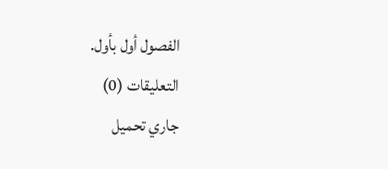الفصول أول بأول.
التعليقات (0)
جاري تحميل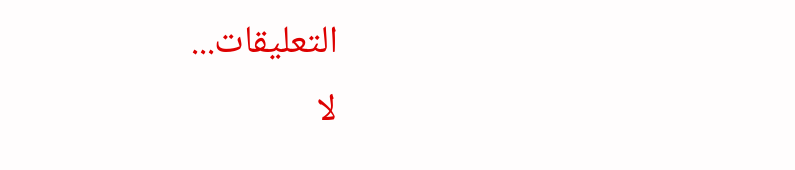التعليقات...
لا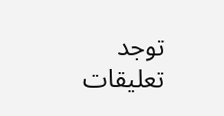توجد تعليقات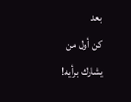بعد
كن أول من يشارك برأيه!